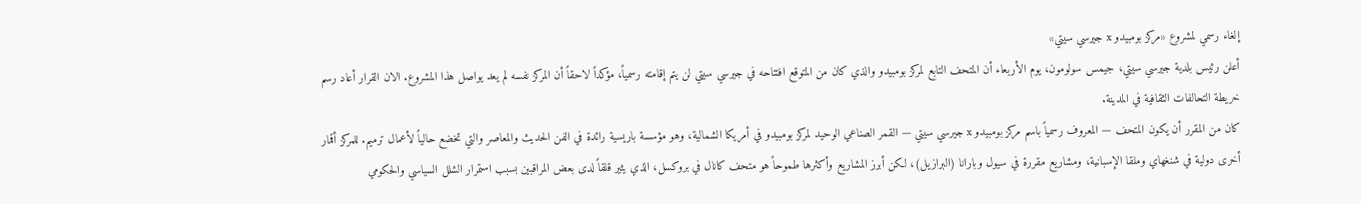إلغاء رسمي لمشروع «مركز بومبيدو x جيرسي سيتي»
أعلن رئيس بلدية جيرسي سيتي، جيمس سولومون، يوم الأربعاء أن المتحف التابع لمركز بومبيدو والذي كان من المتوقع افتتاحه في جيرسي سيتي لن يتم إقامته رسمياً، مؤكداً لاحقاً أن المركز نفسه لم يعد يواصل هذا المشروع. الان القرار أعاد رسم خريطة التحالفات الثقافية في المدينة.
كان من المقرر أن يكون المتحف — المعروف رسمياً باسم مركز بومبيدو x جيرسي سيتي — القمر الصناعي الوحيد لمركز بومبيدو في أمريكا الشمالية، وهو مؤسسة باريسية رائدة في الفن الحديث والمعاصر والتي تخضع حالياً لأعمال ترميم. للمركز أقمار أخرى دولية في شنغهاي وملقا الإسبانية، ومشاريع مقررة في سيول وبارانا (البرازيل)، لكن أبرز المشاريع وأكثرها طموحاً هو متحف كانال في بروكسل، الذي يثير قلقاً لدى بعض المراقبين بسبب استمرار الشلل السياسي والحكومي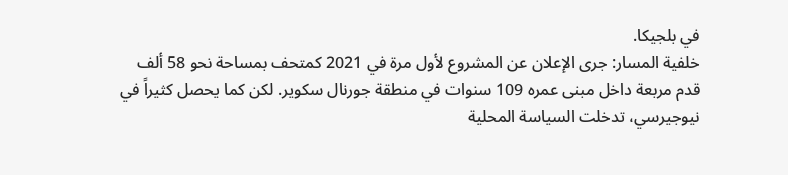في بلجيكا.
خلفية المسار: جرى الإعلان عن المشروع لأول مرة في 2021 كمتحف بمساحة نحو 58 ألف قدم مربعة داخل مبنى عمره 109 سنوات في منطقة جورنال سكوير. لكن كما يحصل كثيراً في نيوجيرسي، تدخلت السياسة المحلية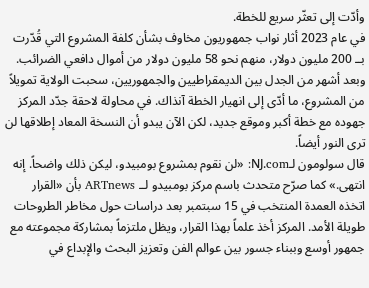وأدّت إلى تعثّر سريع للخطة.
في عام 2023 أثار نواب جمهوريون مخاوف بشأن كلفة المشروع التي قُدّرت بــ 200 مليون دولار، منهم نحو 58 مليون دولار من أموال دافعي الضرائب. وبعد أشهر من الجدل بين الديمقراطيين والجمهوريين، سحبت الولاية تمويلاً من المشروع، ما أدّى إلى انهيار الخطة آنذاك. في محاولة لاحقة جدّد المركز جهوده مع خطة أكبر وموقع جديد، لكن الآن يبدو أن النسخة المعاد إطلاقها لن ترى النور أيضاً.
قال سولومون لـNJ.com: «لن نقوم بمشروع بومبيدو، ليكن ذلك واضحاً. إنه انتهى.» كما صرّح متحدث باسم مركز بومبيدو لــ ARTnews بأن «القرار اتخذه العمدة المنتخب في 15 سبتمبر بعد دراسات حول مخاطر الطروحات طويلة الأمد. المركز أخذ علماً بهذا القرار، ويظل ملتزماً بمشاركة مجموعته مع جمهور أوسع وببناء جسور بين عوالم الفن وتعزيز البحث والإبداع في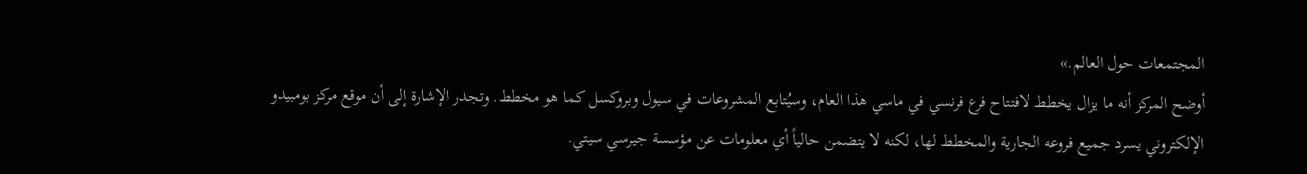المجتمعات حول العالم.»
أوضح المركز أنه ما يزال يخطط لافتتاح فرع فرنسي في ماسي هذا العام، وسيُتابع المشروعات في سيول وبروكسل كما هو مخطط. وتجدر الإشارة إلى أن موقع مركز بومبيدو الإلكتروني يسرد جميع فروعه الجارية والمخطط لها، لكنه لا يتضمن حالياً أي معلومات عن مؤسسة جيرسي سيتي.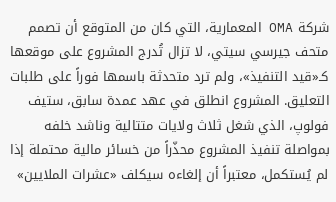شركة OMA المعمارية، التي كان من المتوقع أن تصمم متحف جيرسي سيتي، لا تزال تُدرج المشروع على موقعها كـ«قيد التنفيذ»، ولم ترد متحدثة باسمها فوراً على طلبات التعليق. المشروع انطلق في عهد عمدة سابق، ستيف فولوپ، الذي شغل ثلاث ولايات متتالية وناشد خلفه بمواصلة تنفيذ المشروع محذّراً من خسائر مالية محتملة إذا لم يُستكمل، معتبراً أن إلغاءه سيكلف «عشرات الملايين»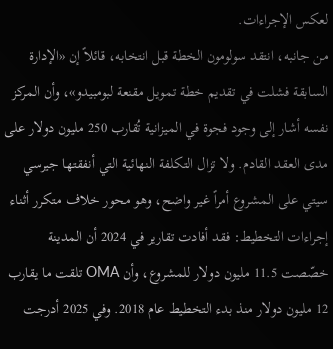لعكس الإجراءات.
من جانبه، انتقد سولومون الخطة قبل انتخابه، قائلاً إن «الإدارة السابقة فشلت في تقديم خطة تمويل مقنعة لبومبيدو»، وأن المركز نفسه أشار إلى وجود فجوة في الميزانية تُقارب 250 مليون دولار على مدى العقد القادم. ولا تزال التكلفة النهائية التي أنفقتها جيرسي سيتي على المشروع أمراً غير واضح، وهو محور خلاف متكرر أثناء إجراءات التخطيط: فقد أفادت تقارير في 2024 أن المدينة خصّصت 11.5 مليون دولار للمشروع، وأن OMA تلقت ما يقارب 12 مليون دولار منذ بدء التخطيط عام 2018. وفي 2025 أدرجت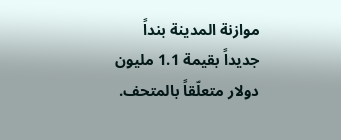موازنة المدينة بنداً جديداً بقيمة 1.1 مليون دولار متعلّقاً بالمتحف.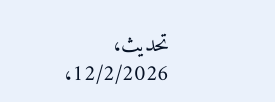تحديث، 12/2/2026،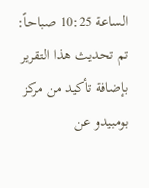الساعة 10:25 صباحاً: تم تحديث هذا التقرير بإضافة تأكيد من مركز بومبيدو عن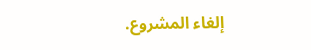إلغاء المشروع.